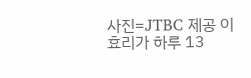사진=JTBC 제공 이효리가 하루 13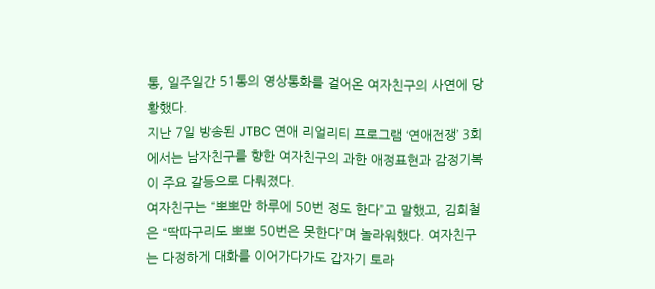통, 일주일간 51통의 영상통화를 걸어온 여자친구의 사연에 당황했다.
지난 7일 방송된 JTBC 연애 리얼리티 프로그램 ‘연애전쟁’ 3회에서는 남자친구를 향한 여자친구의 과한 애정표현과 감정기복이 주요 갈등으로 다뤄졌다.
여자친구는 “뽀뽀만 하루에 50번 정도 한다”고 말했고, 김희철은 “딱따구리도 뽀뽀 50번은 못한다”며 놀라워했다. 여자친구는 다정하게 대화를 이어가다가도 갑자기 토라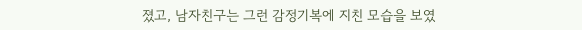졌고, 남자친구는 그런 감정기복에 지친 모습을 보였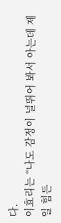다.
이효리는 “나도 감정이 널뛰어 봐서 아는데 제일 힘든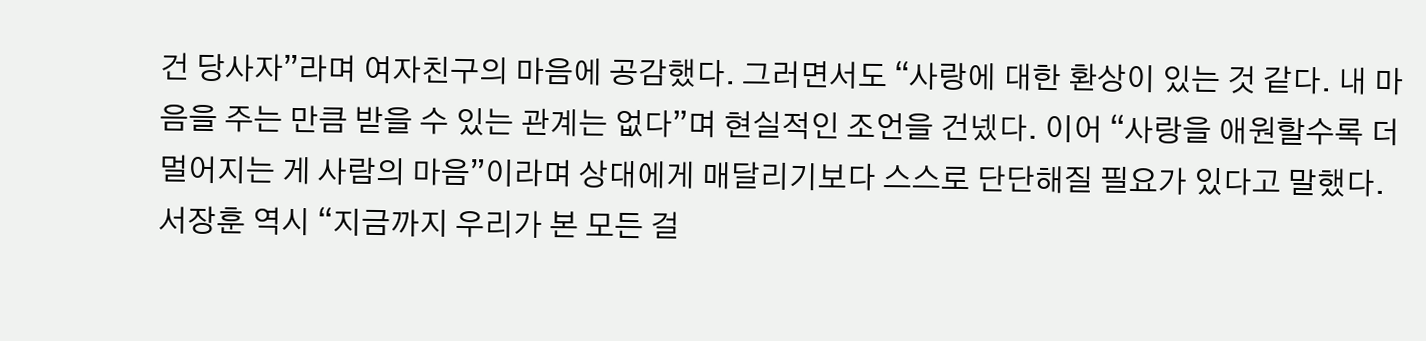건 당사자”라며 여자친구의 마음에 공감했다. 그러면서도 “사랑에 대한 환상이 있는 것 같다. 내 마음을 주는 만큼 받을 수 있는 관계는 없다”며 현실적인 조언을 건넸다. 이어 “사랑을 애원할수록 더 멀어지는 게 사람의 마음”이라며 상대에게 매달리기보다 스스로 단단해질 필요가 있다고 말했다.
서장훈 역시 “지금까지 우리가 본 모든 걸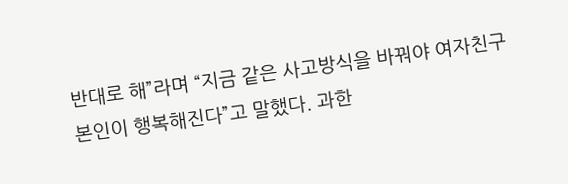반대로 해”라며 “지금 같은 사고방식을 바꿔야 여자친구 본인이 행복해진다”고 말했다. 과한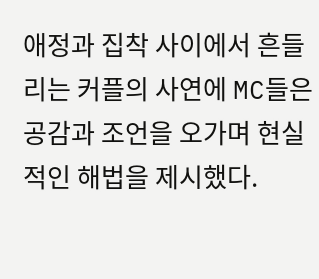애정과 집착 사이에서 흔들리는 커플의 사연에 MC들은 공감과 조언을 오가며 현실적인 해법을 제시했다.